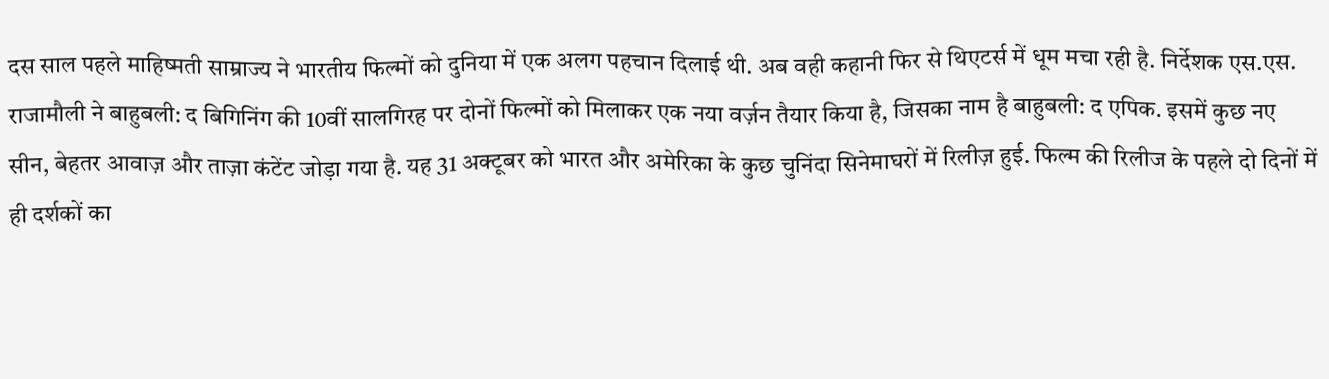दस साल पहले माहिष्मती साम्राज्य ने भारतीय फिल्मों को दुनिया में एक अलग पहचान दिलाई थी. अब वही कहानी फिर से थिएटर्स में धूम मचा रही है. निर्देशक एस.एस. राजामौली ने बाहुबली: द बिगिनिंग की 10वीं सालगिरह पर दोनों फिल्मों को मिलाकर एक नया वर्ज़न तैयार किया है, जिसका नाम है बाहुबली: द एपिक. इसमें कुछ नए सीन, बेहतर आवाज़ और ताज़ा कंटेंट जोड़ा गया है. यह 31 अक्टूबर को भारत और अमेरिका के कुछ चुनिंदा सिनेमाघरों में रिलीज़ हुई. फिल्म की रिलीज के पहले दो दिनों में ही दर्शकों का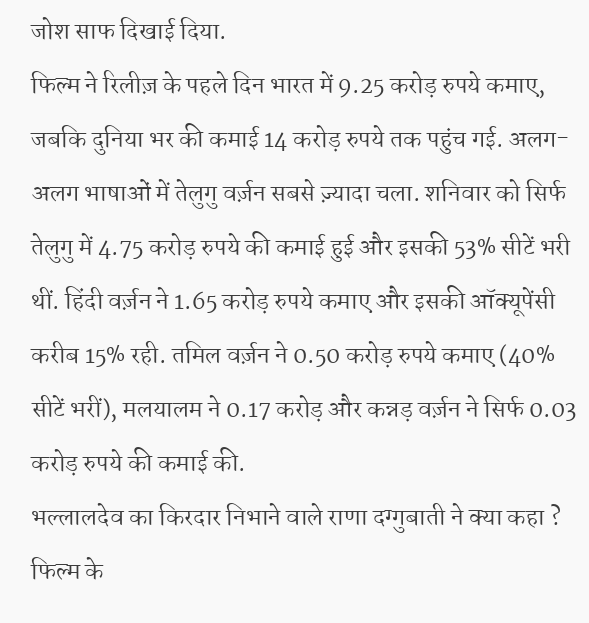जोश साफ दिखाई दिया.
फिल्म ने रिलीज़ के पहले दिन भारत में 9.25 करोड़ रुपये कमाए, जबकि दुनिया भर की कमाई 14 करोड़ रुपये तक पहुंच गई. अलग-अलग भाषाओं में तेलुगु वर्ज़न सबसे ज़्यादा चला. शनिवार को सिर्फ तेलुगु में 4.75 करोड़ रुपये की कमाई हुई और इसकी 53% सीटें भरी थीं. हिंदी वर्ज़न ने 1.65 करोड़ रुपये कमाए और इसकी ऑक्यूपेंसी करीब 15% रही. तमिल वर्ज़न ने 0.50 करोड़ रुपये कमाए (40% सीटें भरीं), मलयालम ने 0.17 करोड़ और कन्नड़ वर्ज़न ने सिर्फ 0.03 करोड़ रुपये की कमाई की.
भल्लालदेव का किरदार निभाने वाले राणा दग्गुबाती ने क्या कहा ?
फिल्म के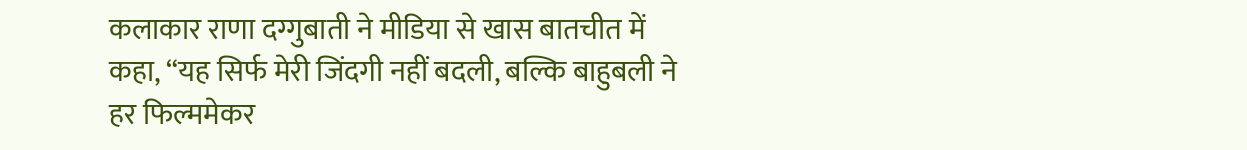कलाकार राणा दग्गुबाती ने मीडिया से खास बातचीत में कहा, “यह सिर्फ मेरी जिंदगी नहीं बदली, बल्कि बाहुबली ने हर फिल्ममेकर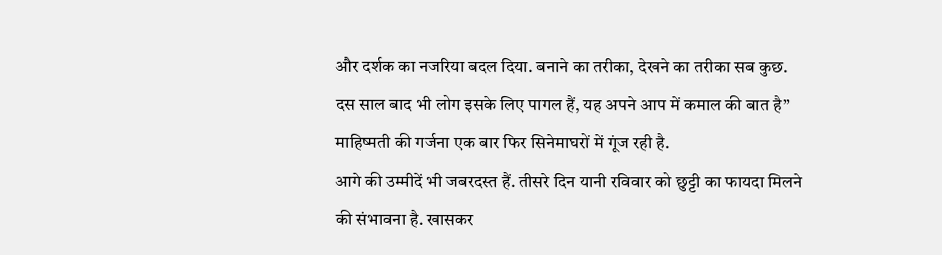और दर्शक का नजरिया बदल दिया. बनाने का तरीका, देखने का तरीका सब कुछ. दस साल बाद भी लोग इसके लिए पागल हैं, यह अपने आप में कमाल की बात है” माहिष्मती की गर्जना एक बार फिर सिनेमाघरों में गूंज रही है.
आगे की उम्मीदें भी जबरदस्त हैं. तीसरे दिन यानी रविवार को छुट्टी का फायदा मिलने की संभावना है. खासकर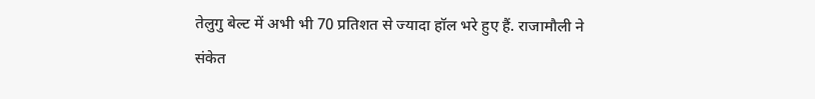तेलुगु बेल्ट में अभी भी 70 प्रतिशत से ज्यादा हॉल भरे हुए हैं. राजामौली ने संकेत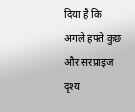दिया है कि अगले हफ्ते कुछ और सरप्राइज दृश्य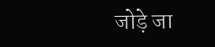जोड़े जा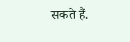सकते हैं.